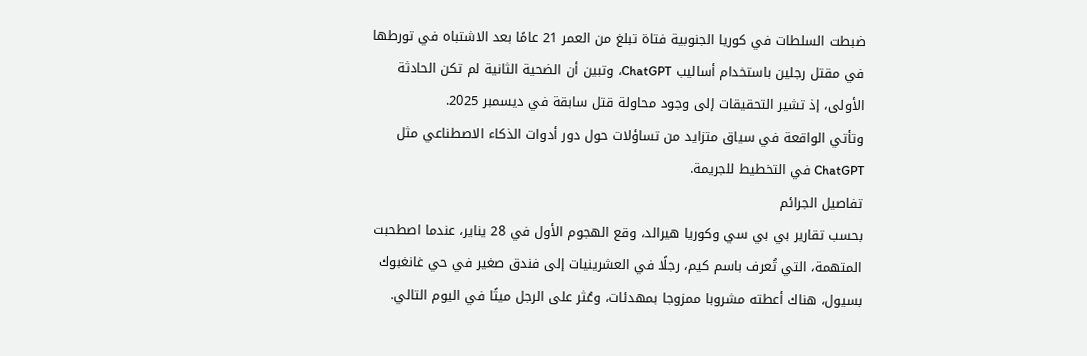ضبطت السلطات في كوريا الجنوبية فتاة تبلغ من العمر 21 عامًا بعد الاشتباه في تورطها في مقتل رجلين باستخدام أساليب ChatGPT، وتبين أن الضحية الثانية لم تكن الحادثة الأولى، إذ تشير التحقيقات إلى وجود محاولة قتل سابقة في ديسمبر 2025.
وتأتي الواقعة في سياق متزايد من تساؤلات حول دور أدوات الذكاء الاصطناعي مثل ChatGPT في التخطيط للجريمة.
تفاصيل الجرائم
بحسب تقارير بي بي سي وكوريا هيرالد، وقع الهجوم الأول في 28 يناير، عندما اصطحبت المتهمة، التي تُعرف باسم كيم، رجلًا في العشرينيات إلى فندق صغير في حي غانغبوك بسيول، هناك أعطته مشروبا ممزوجا بمهدئات، وعُثر على الرجل ميتًا في اليوم التالي.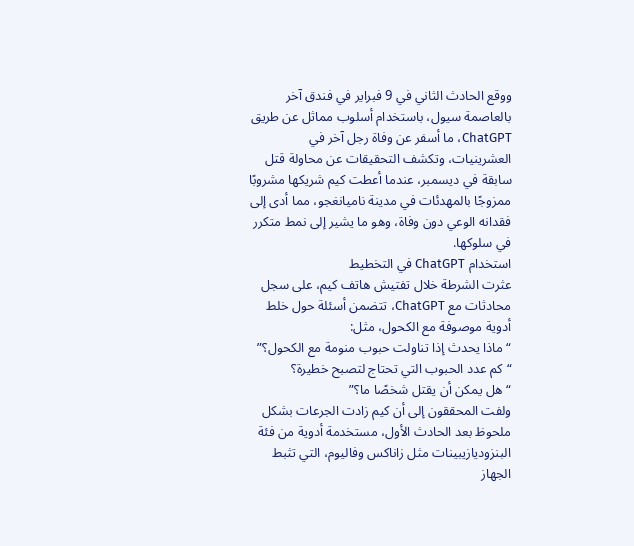ووقع الحادث الثاني في 9 فبراير في فندق آخر بالعاصمة سيول، باستخدام أسلوب مماثل عن طريق ChatGPT، ما أسفر عن وفاة رجل آخر في العشرينيات، وتكشف التحقيقات عن محاولة قتل سابقة في ديسمبر، عندما أعطت كيم شريكها مشروبًا ممزوجًا بالمهدئات في مدينة ناميانغجو، مما أدى إلى فقدانه الوعي دون وفاة، وهو ما يشير إلى نمط متكرر في سلوكها.
استخدام ChatGPT في التخطيط
عثرت الشرطة خلال تفتيش هاتف كيم، على سجل محادثات مع ChatGPT، تتضمن أسئلة حول خلط أدوية موصوفة مع الكحول، مثل:
“ماذا يحدث إذا تناولت حبوب منومة مع الكحول؟”
“كم عدد الحبوب التي تحتاج لتصبح خطيرة؟
“هل يمكن أن يقتل شخصًا ما؟”
ولفت المحققون إلى أن كيم زادت الجرعات بشكل ملحوظ بعد الحادث الأول، مستخدمة أدوية من فئة البنزوديازيبينات مثل زاناكس وفاليوم، التي تثبط الجهاز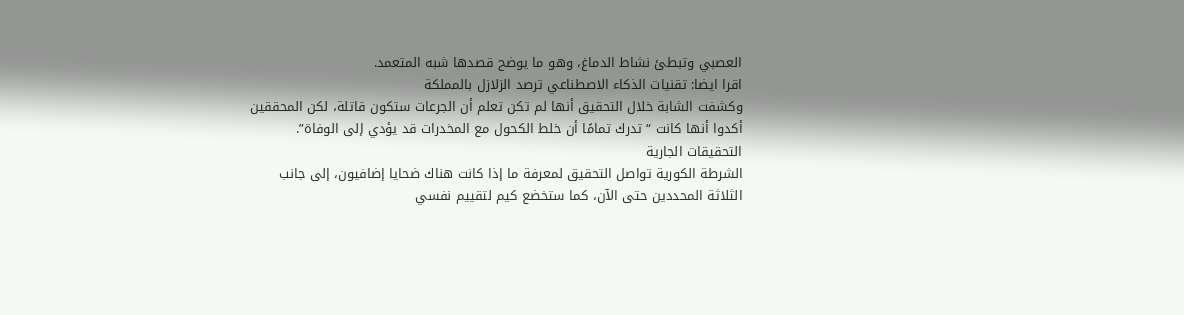العصبي وتبطئ نشاط الدماغ، وهو ما يوضح قصدها شبه المتعمد.
اقرا ايضا: تقنيات الذكاء الاصطناعي ترصد الزلازل بالمملكة
وكشفت الشابة خلال التحقيق أنها لم تكن تعلم أن الجرعات ستكون قاتلة، لكن المحققين أكدوا أنها كانت “تدرك تمامًا أن خلط الكحول مع المخدرات قد يؤدي إلى الوفاة”.
التحقيقات الجارية
الشرطة الكورية تواصل التحقيق لمعرفة ما إذا كانت هناك ضحايا إضافيون، إلى جانب الثلاثة المحددين حتى الآن، كما ستخضع كيم لتقييم نفسي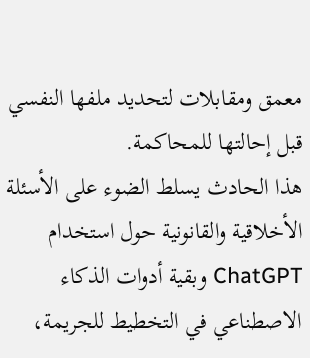معمق ومقابلات لتحديد ملفها النفسي قبل إحالتها للمحاكمة.
هذا الحادث يسلط الضوء على الأسئلة الأخلاقية والقانونية حول استخدام ChatGPT وبقية أدوات الذكاء الاصطناعي في التخطيط للجريمة،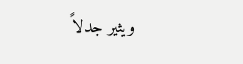ويثير جدلاً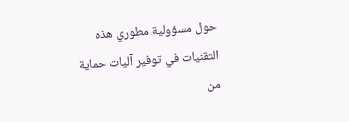حول مسؤولية مطوري هذه التقنيات في توفير آليات حماية من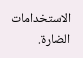الاستخدامات الضارة.